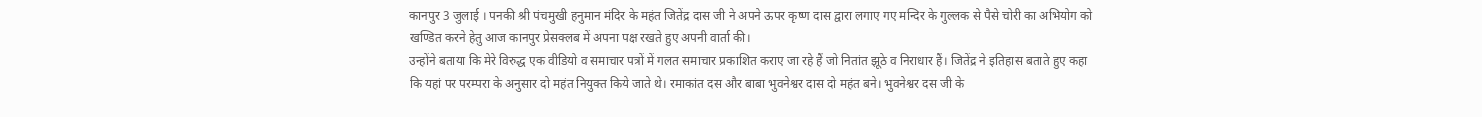कानपुर 3 जुलाई । पनकी श्री पंचमुखी हनुमान मंदिर के महंत जितेंद्र दास जी ने अपने ऊपर कृष्ण दास द्वारा लगाए गए मन्दिर के गुल्लक से पैसे चोरी का अभियोग को खण्डित करने हेतु आज कानपुर प्रेसक्लब में अपना पक्ष रखते हुए अपनी वार्ता की।
उन्होंने बताया कि मेरे विरुद्ध एक वीडियो व समाचार पत्रों में गलत समाचार प्रकाशित कराए जा रहे हैं जो नितांत झूठे व निराधार हैं। जितेंद्र ने इतिहास बताते हुए कहा कि यहां पर परम्परा के अनुसार दो महंत नियुक्त किये जाते थे। रमाकांत दस और बाबा भुवनेश्वर दास दो महंत बने। भुवनेश्वर दस जी के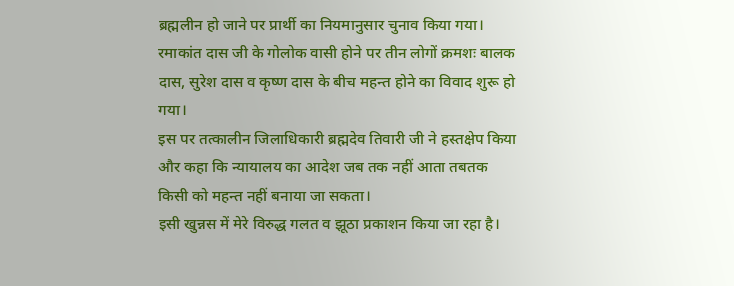ब्रह्मलीन हो जाने पर प्रार्थी का नियमानुसार चुनाव किया गया।
रमाकांत दास जी के गोलोक वासी होने पर तीन लोगों क्रमशः बालक दास, सुरेश दास व कृष्ण दास के बीच महन्त होने का विवाद शुरू हो गया।
इस पर तत्कालीन जिलाधिकारी ब्रह्मदेव तिवारी जी ने हस्तक्षेप किया और कहा कि न्यायालय का आदेश जब तक नहीं आता तबतक किसी को महन्त नहीं बनाया जा सकता।
इसी खुन्नस में मेरे विरुद्ध गलत व झूठा प्रकाशन किया जा रहा है।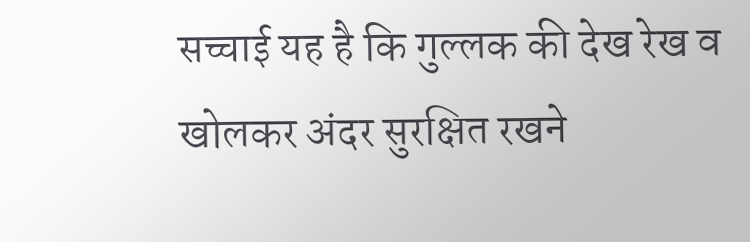सच्चाई यह है कि गुल्लक की देख रेख व खोलकर अंदर सुरक्षित रखने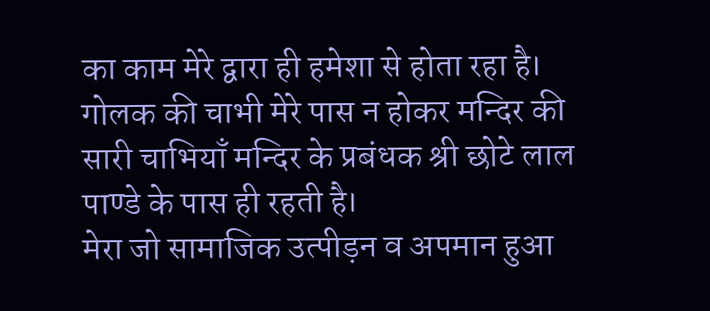का काम मेरे द्वारा ही हमेशा से होता रहा है। गोलक की चाभी मेरे पास न होकर मन्दिर की सारी चाभियाँ मन्दिर के प्रबंधक श्री छोटे लाल पाण्डे के पास ही रहती है।
मेरा जो सामाजिक उत्पीड़न व अपमान हुआ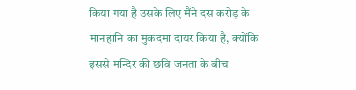किया गया है उसके लिए मैंने दस करोड़ के मानहानि का मुकदमा दायर किया है, क्योंकि इससे मन्दिर की छवि जनता के बीच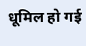धूमिल हो गई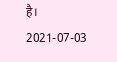है।
2021-07-03